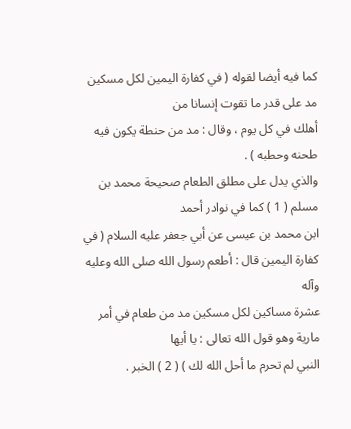كما فيه أيضا لقوله ( في كفارة اليمين لكل مسكين مد على قدر ما تقوت إنسانا من
أهلك في كل يوم ، وقال : مد من حنطة يكون فيه طحنه وحطبه ) .
والذي يدل على مطلق الطعام صحيحة محمد بن مسلم ( 1 ) كما في نوادر أحمد
ابن محمد بن عيسى عن أبي جعفر عليه السلام ( في كفارة اليمين قال : أطعم رسول الله صلى الله وعليه وآله
عشرة مساكين لكل مسكين مد من طعام في أمر مارية وهو قول الله تعالى : يا أيها
النبي لم تحرم ما أحل الله لك ) ( 2 ) الخبر .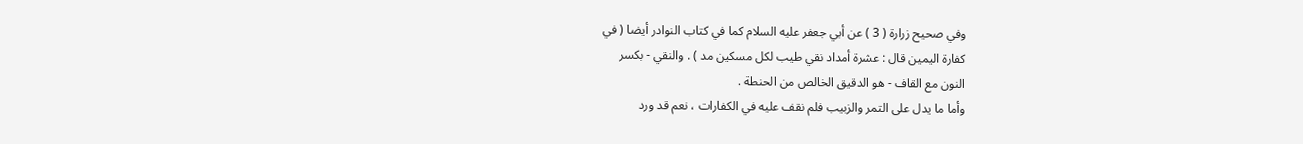وفي صحيح زرارة ( 3 ) عن أبي جعفر عليه السلام كما في كتاب النوادر أيضا ( في
كفارة اليمين قال : عشرة أمداد نقي طيب لكل مسكين مد ) . والنقي - بكسر
النون مع القاف - هو الدقيق الخالص من الحنطة .
وأما ما يدل على التمر والزبيب فلم نقف عليه في الكفارات ، نعم قد ورد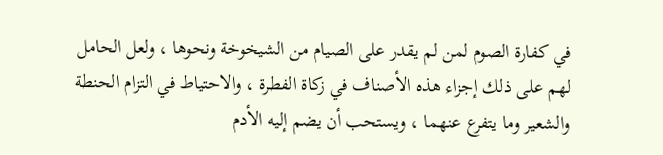في كفارة الصوم لمن لم يقدر على الصيام من الشيخوخة ونحوها ، ولعل الحامل
لهم على ذلك إجزاء هذه الأصناف في زكاة الفطرة ، والاحتياط في التزام الحنطة
والشعير وما يتفرع عنهما ، ويستحب أن يضم إليه الأدم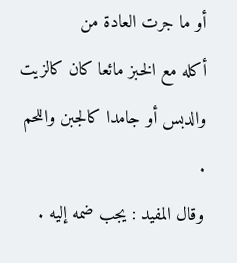أو ما جرت العادة من
أكله مع الخبز مائعا كان كالزيت والدبس أو جامدا كالجبن واللحم .
وقال المفيد : يجب ضمه إليه .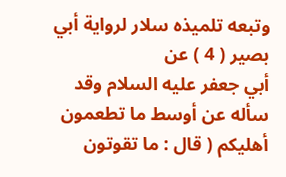وتبعه تلميذه سلار لرواية أبي بصير ( 4 ) عن
أبي جعفر عليه السلام وقد سأله عن أوسط ما تطعمون أهليكم ( قال : ما تقوتون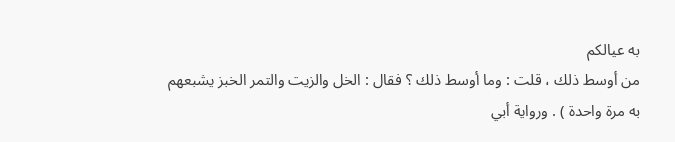به عيالكم
من أوسط ذلك ، قلت : وما أوسط ذلك ؟ فقال : الخل والزيت والتمر الخبز يشبعهم
به مرة واحدة ) . ورواية أبي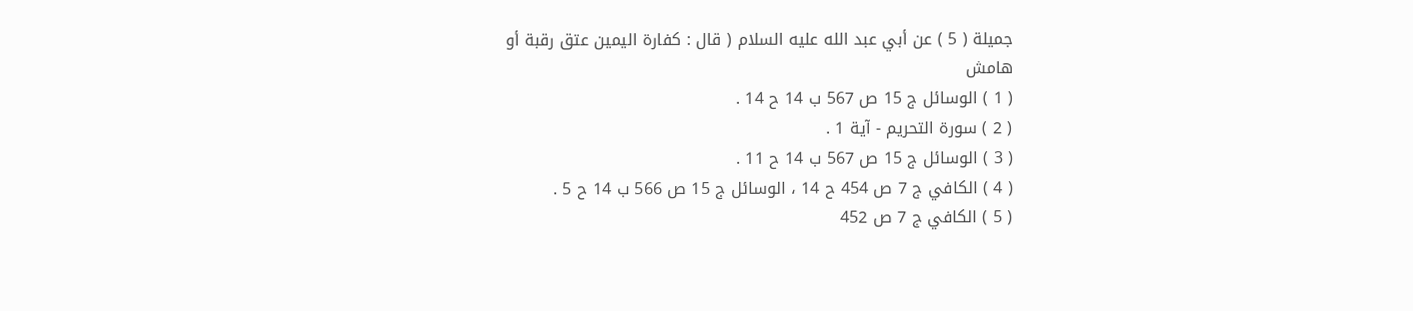جميلة ( 5 ) عن أبي عبد الله عليه السلام ( قال : كفارة اليمين عتق رقبة أو
هامش
( 1 ) الوسائل ج 15 ص 567 ب 14 ح 14 .
( 2 ) سورة التحريم - آية 1 .
( 3 ) الوسائل ج 15 ص 567 ب 14 ح 11 .
( 4 ) الكافي ج 7 ص 454 ح 14 ، الوسائل ج 15 ص 566 ب 14 ح 5 .
( 5 ) الكافي ج 7 ص 452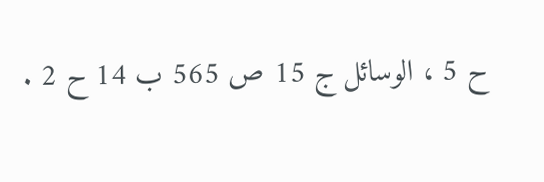ح 5 ، الوسائل ج 15 ص 565 ب 14 ح 2 .